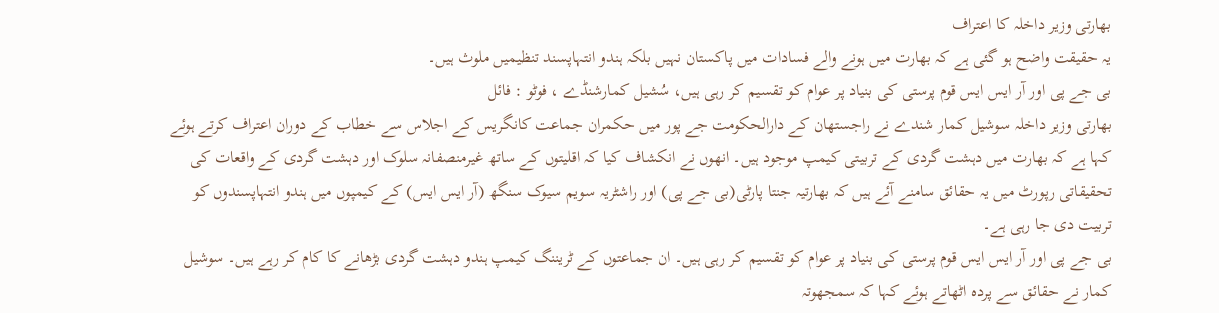بھارتی وزیر داخلہ کا اعتراف
یہ حقیقت واضح ہو گئی ہے کہ بھارت میں ہونے والے فسادات میں پاکستان نہیں بلکہ ہندو انتہاپسند تنظیمیں ملوث ہیں۔
بی جے پی اور آر ایس ایس قوم پرستی کی بنیاد پر عوام کو تقسیم کر رہی ہیں، سُشیل کمارشنڈے ، فوٹو : فائل
بھارتی وزیر داخلہ سوشیل کمار شندے نے راجستھان کے دارالحکومت جے پور میں حکمران جماعت کانگریس کے اجلاس سے خطاب کے دوران اعتراف کرتے ہوئے کہا ہے کہ بھارت میں دہشت گردی کے تربیتی کیمپ موجود ہیں۔ انھوں نے انکشاف کیا کہ اقلیتوں کے ساتھ غیرمنصفانہ سلوک اور دہشت گردی کے واقعات کی تحقیقاتی رپورٹ میں یہ حقائق سامنے آئے ہیں کہ بھارتیہ جنتا پارٹی(بی جے پی) اور راشٹریہ سویم سیوک سنگھ (آر ایس ایس) کے کیمپوں میں ہندو انتہاپسندوں کو تربیت دی جا رہی ہے۔
بی جے پی اور آر ایس ایس قوم پرستی کی بنیاد پر عوام کو تقسیم کر رہی ہیں۔ ان جماعتوں کے ٹریننگ کیمپ ہندو دہشت گردی بڑھانے کا کام کر رہے ہیں۔ سوشیل کمار نے حقائق سے پردہ اٹھاتے ہوئے کہا کہ سمجھوتہ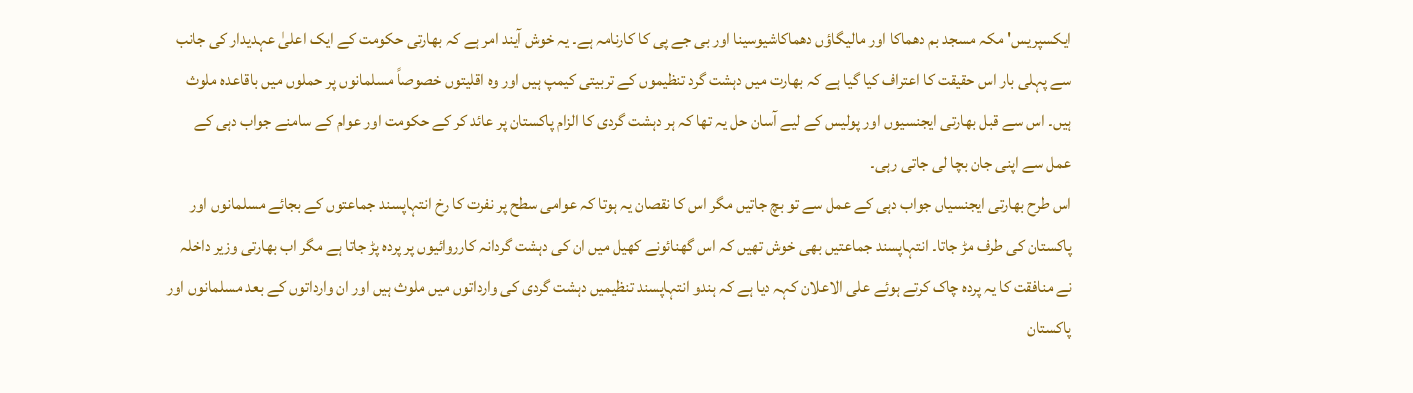ایکسپریس' مکہ مسجد بم دھماکا اور مالیگاؤں دھماکاشیوسینا اور بی جے پی کا کارنامہ ہے۔ یہ خوش آیند امر ہے کہ بھارتی حکومت کے ایک اعلیٰ عہدیدار کی جانب سے پہلی بار اس حقیقت کا اعتراف کیا گیا ہے کہ بھارت میں دہشت گرد تنظیموں کے تربیتی کیمپ ہیں اور وہ اقلیتوں خصوصاً مسلمانوں پر حملوں میں باقاعدہ ملوث ہیں۔ اس سے قبل بھارتی ایجنسیوں اور پولیس کے لیے آسان حل یہ تھا کہ ہر دہشت گردی کا الزام پاکستان پر عائد کر کے حکومت اور عوام کے سامنے جواب دہی کے عمل سے اپنی جان بچا لی جاتی رہی۔
اس طرح بھارتی ایجنسیاں جواب دہی کے عمل سے تو بچ جاتیں مگر اس کا نقصان یہ ہوتا کہ عوامی سطح پر نفرت کا رخ انتہاپسند جماعتوں کے بجائے مسلمانوں اور پاکستان کی طرف مڑ جاتا۔ انتہاپسند جماعتیں بھی خوش تھیں کہ اس گھنائونے کھیل میں ان کی دہشت گردانہ کارروائیوں پر پردہ پڑ جاتا ہے مگر اب بھارتی وزیر داخلہ نے منافقت کا یہ پردہ چاک کرتے ہوئے علی الاعلان کہہ دیا ہے کہ ہندو انتہاپسند تنظیمیں دہشت گردی کی وارداتوں میں ملوث ہیں اور ان وارداتوں کے بعد مسلمانوں اور پاکستان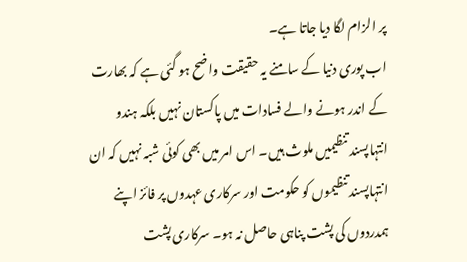پر الزام لگا دیا جاتا ہے۔
اب پوری دنیا کے سامنے یہ حقیقت واضح ہو گئی ہے کہ بھارت کے اندر ہونے والے فسادات میں پاکستان نہیں بلکہ ہندو انتہاپسند تنظیمیں ملوث ہیں۔ اس امر میں بھی کوئی شبہ نہیں کہ ان انتہاپسند تنظیموں کو حکومت اور سرکاری عہدوں پر فائز اپنے ہمدردوں کی پشت پناہی حاصل نہ ہو۔ سرکاری پشت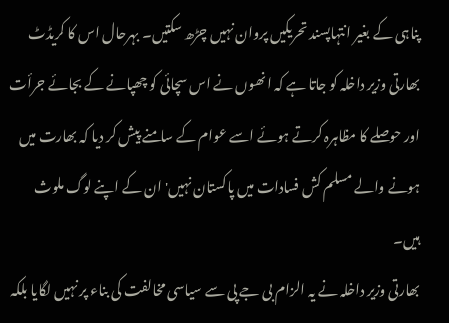پناہی کے بغیر انتہاپسند تحریکیں پروان نہیں چڑھ سکتیں۔ بہرحال اس کا کریڈٹ بھارتی وزیر داخلہ کو جاتا ہے کہ انھوں نے اس سچائی کو چھپانے کے بجائے جرأت اور حوصلے کا مظاہرہ کرتے ہوئے اسے عوام کے سامنے پیش کر دیا کہ بھارت میں ہونے والے مسلم کش فسادات میں پاکستان نہیں' ان کے اپنے لوگ ملوث ہیں۔
بھارتی وزیر داخلہ نے یہ الزام بی جے پی سے سیاسی مخالفت کی بناء پر نہیں لگایا بلکہ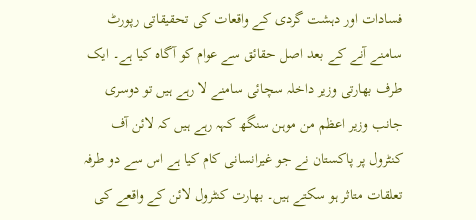فسادات اور دہشت گردی کے واقعات کی تحقیقاتی رپورٹ سامنے آنے کے بعد اصل حقائق سے عوام کو آگاہ کیا ہے۔ ایک طرف بھارتی وزیر داخلہ سچائی سامنے لا رہے ہیں تو دوسری جانب وزیر اعظم من موہن سنگھ کہہ رہے ہیں کہ لائن آف کنٹرول پر پاکستان نے جو غیرانسانی کام کیا ہے اس سے دو طرفہ تعلقات متاثر ہو سکتے ہیں۔ بھارت کنٹرول لائن کے واقعے کی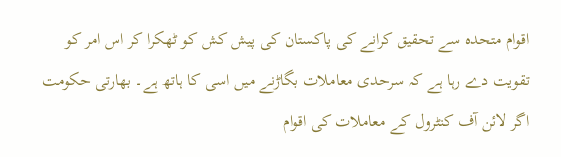اقوام متحدہ سے تحقیق کرانے کی پاکستان کی پیش کش کو ٹھکرا کر اس امر کو تقویت دے رہا ہے کہ سرحدی معاملات بگاڑنے میں اسی کا ہاتھ ہے۔ بھارتی حکومت اگر لائن آف کنٹرول کے معاملات کی اقوام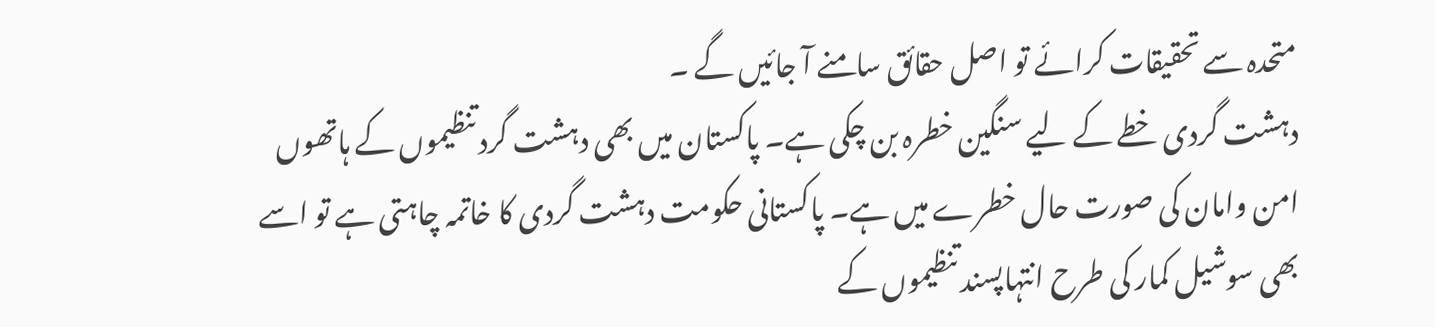متحدہ سے تحقیقات کرائے تو اصل حقائق سامنے آ جائیں گے ۔
دہشت گردی خطے کے لیے سنگین خطرہ بن چکی ہے۔ پاکستان میں بھی دہشت گرد تنظیموں کے ہاتھوں امن وامان کی صورت حال خطرے میں ہے۔ پاکستانی حکومت دہشت گردی کا خاتمہ چاہتی ہے تو اسے بھی سوشیل کمار کی طرح انتہاپسند تنظیموں کے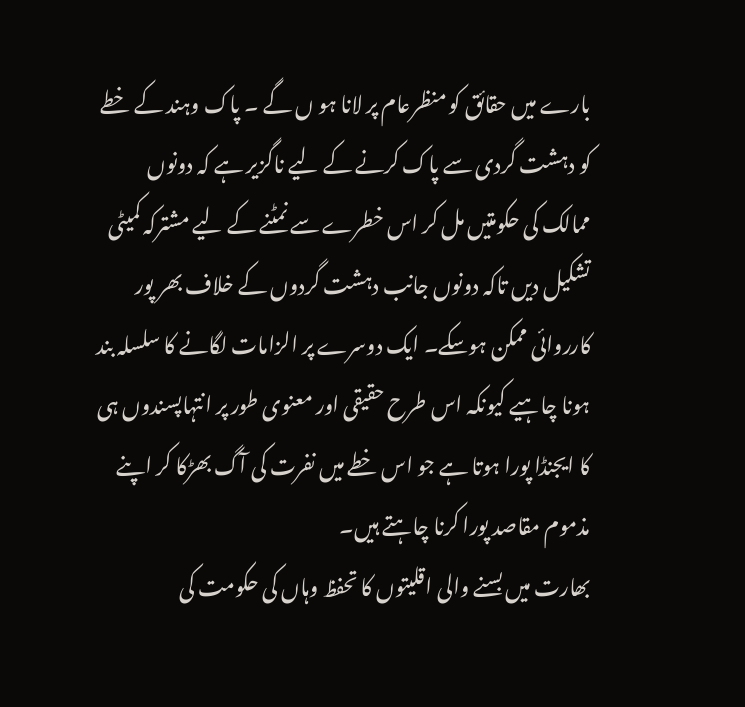بارے میں حقائق کو منظرعام پر لانا ہو ں گے ۔ پاک وہند کے خطے کو دہشت گردی سے پاک کرنے کے لیے ناگزیر ہے کہ دونوں ممالک کی حکومتیں مل کر اس خطرے سے نمٹنے کے لیے مشترکہ کمیٹی تشکیل دیں تاکہ دونوں جانب دہشت گردوں کے خلاف بھر پور کارروائی ممکن ہوسکے۔ ایک دوسرے پر الزامات لگانے کا سلسلہ بند ہونا چاہیے کیونکہ اس طرح حقیقی اور معنوی طور پر انتہاپسندوں ہی کا ایجنڈا پورا ہوتا ہے جو اس خطے میں نفرت کی آگ بھڑکا کر اپنے مذموم مقاصد پورا کرنا چاہتے ہیں۔
بھارت میں بسنے والی اقلیتوں کا تحفظ وہاں کی حکومت کی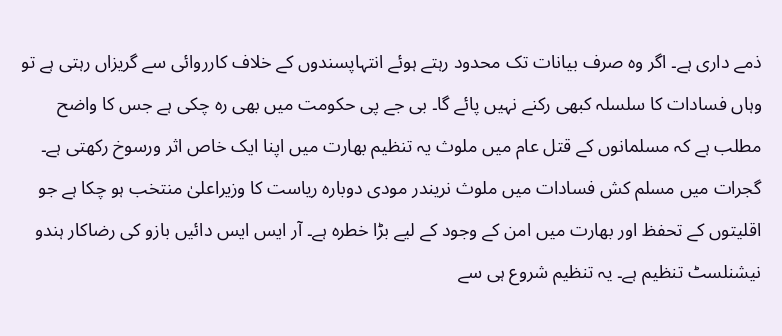ذمے داری ہے۔ اگر وہ صرف بیانات تک محدود رہتے ہوئے انتہاپسندوں کے خلاف کارروائی سے گریزاں رہتی ہے تو وہاں فسادات کا سلسلہ کبھی رکنے نہیں پائے گا۔ بی جے پی حکومت میں بھی رہ چکی ہے جس کا واضح مطلب ہے کہ مسلمانوں کے قتل عام میں ملوث یہ تنظیم بھارت میں اپنا ایک خاص اثر ورسوخ رکھتی ہے۔ گجرات میں مسلم کش فسادات میں ملوث نریندر مودی دوبارہ ریاست کا وزیراعلیٰ منتخب ہو چکا ہے جو اقلیتوں کے تحفظ اور بھارت میں امن کے وجود کے لیے بڑا خطرہ ہے۔ آر ایس ایس دائیں بازو کی رضاکار ہندو نیشنلسٹ تنظیم ہے۔ یہ تنظیم شروع ہی سے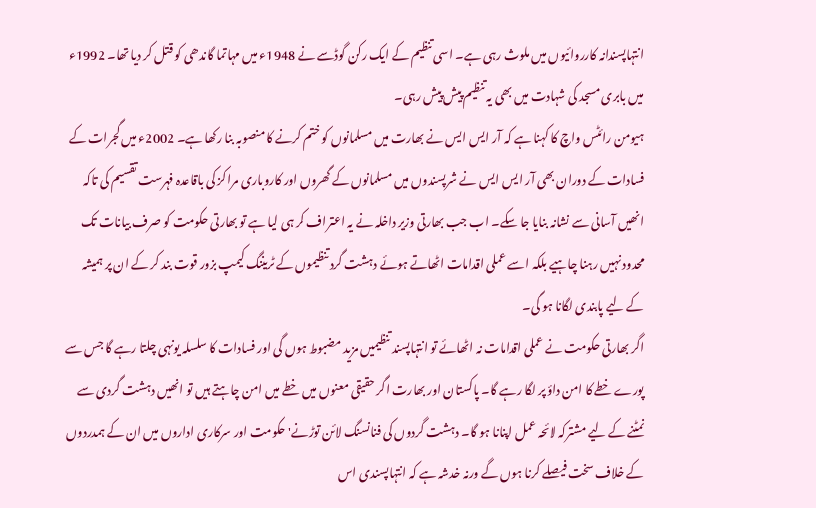انتہاپسندانہ کارروائیوں میں ملوث رہی ہے۔ اسی تنظیم کے ایک رکن گوڈسے نے 1948ء میں مہاتما گاندھی کو قتل کر دیا تھا۔ 1992ء میں بابری مسجد کی شہادت میں بھی یہ تنظیم پیش پیش رہی۔
ہیومن رائٹس واچ کا کہنا ہے کہ آر ایس ایس نے بھارت میں مسلمانوں کو ختم کرنے کا منصوبہ بنا رکھا ہے۔ 2002ء میں گجرات کے فسادات کے دوران بھی آر ایس ایس نے شرپسندوں میں مسلمانوں کے گھروں اور کاروباری مراکز کی باقاعدہ فہرست تقسیم کی تاکہ انھیں آسانی سے نشانہ بنایا جا سکے۔ اب جب بھارتی وزیر داخلہ نے یہ اعتراف کر ہی لیا ہے تو بھارتی حکومت کو صرف بیانات تک محدود نہیں رہنا چاہیے بلکہ اسے عملی اقدامات اٹھاتے ہوئے دہشت گرد تنظیموں کے ٹریننگ کیمپ بزور قوت بند کر کے ان پر ہمیشہ کے لیے پابندی لگانا ہو گی۔
اگر بھارتی حکومت نے عملی اقدامات نہ اٹھائے تو انتہاپسند تنظیمیں مزید مضبوط ہوں گی اور فسادات کا سلسلہ یونہی چلتا رہے گا جس سے پورے خطے کا امن داؤ پر لگا رہے گا۔ پاکستان اور بھارت اگر حقیقی معنوں میں خطے میں امن چاہتے ہیں تو انھیں دہشت گردی سے نمٹنے کے لیے مشترکہ لائحہ عمل اپنانا ہو گا۔ دہشت گردوں کی فنانسنگ لائن توڑنے' حکومت اور سرکاری اداروں میں ان کے ہمدردوں کے خلاف سخت فیصلے کرنا ہوں گے ورنہ خدشہ ہے کہ انتہاپسندی اس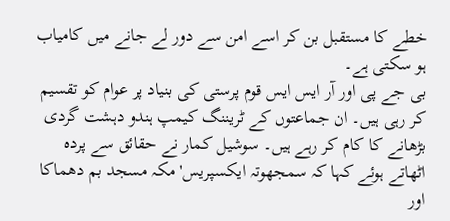خطے کا مستقبل بن کر اسے امن سے دور لے جانے میں کامیاب ہو سکتی ہے۔
بی جے پی اور آر ایس ایس قوم پرستی کی بنیاد پر عوام کو تقسیم کر رہی ہیں۔ ان جماعتوں کے ٹریننگ کیمپ ہندو دہشت گردی بڑھانے کا کام کر رہے ہیں۔ سوشیل کمار نے حقائق سے پردہ اٹھاتے ہوئے کہا کہ سمجھوتہ ایکسپریس' مکہ مسجد بم دھماکا اور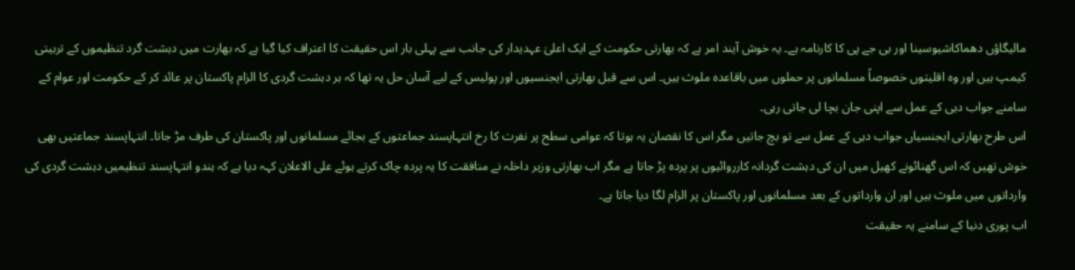مالیگاؤں دھماکاشیوسینا اور بی جے پی کا کارنامہ ہے۔ یہ خوش آیند امر ہے کہ بھارتی حکومت کے ایک اعلیٰ عہدیدار کی جانب سے پہلی بار اس حقیقت کا اعتراف کیا گیا ہے کہ بھارت میں دہشت گرد تنظیموں کے تربیتی کیمپ ہیں اور وہ اقلیتوں خصوصاً مسلمانوں پر حملوں میں باقاعدہ ملوث ہیں۔ اس سے قبل بھارتی ایجنسیوں اور پولیس کے لیے آسان حل یہ تھا کہ ہر دہشت گردی کا الزام پاکستان پر عائد کر کے حکومت اور عوام کے سامنے جواب دہی کے عمل سے اپنی جان بچا لی جاتی رہی۔
اس طرح بھارتی ایجنسیاں جواب دہی کے عمل سے تو بچ جاتیں مگر اس کا نقصان یہ ہوتا کہ عوامی سطح پر نفرت کا رخ انتہاپسند جماعتوں کے بجائے مسلمانوں اور پاکستان کی طرف مڑ جاتا۔ انتہاپسند جماعتیں بھی خوش تھیں کہ اس گھنائونے کھیل میں ان کی دہشت گردانہ کارروائیوں پر پردہ پڑ جاتا ہے مگر اب بھارتی وزیر داخلہ نے منافقت کا یہ پردہ چاک کرتے ہوئے علی الاعلان کہہ دیا ہے کہ ہندو انتہاپسند تنظیمیں دہشت گردی کی وارداتوں میں ملوث ہیں اور ان وارداتوں کے بعد مسلمانوں اور پاکستان پر الزام لگا دیا جاتا ہے۔
اب پوری دنیا کے سامنے یہ حقیقت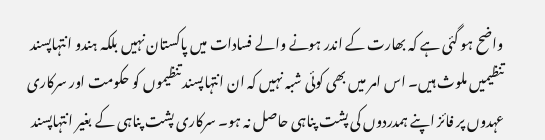واضح ہو گئی ہے کہ بھارت کے اندر ہونے والے فسادات میں پاکستان نہیں بلکہ ہندو انتہاپسند تنظیمیں ملوث ہیں۔ اس امر میں بھی کوئی شبہ نہیں کہ ان انتہاپسند تنظیموں کو حکومت اور سرکاری عہدوں پر فائز اپنے ہمدردوں کی پشت پناہی حاصل نہ ہو۔ سرکاری پشت پناہی کے بغیر انتہاپسند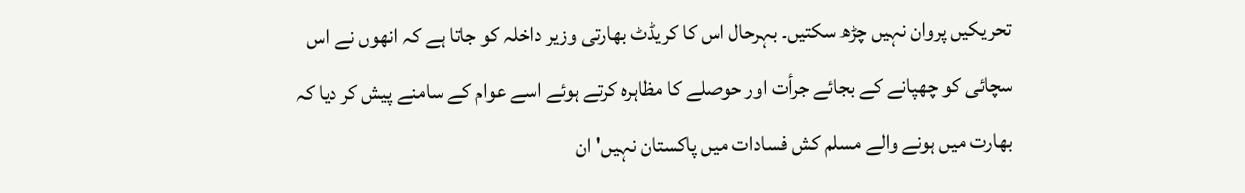تحریکیں پروان نہیں چڑھ سکتیں۔ بہرحال اس کا کریڈٹ بھارتی وزیر داخلہ کو جاتا ہے کہ انھوں نے اس سچائی کو چھپانے کے بجائے جرأت اور حوصلے کا مظاہرہ کرتے ہوئے اسے عوام کے سامنے پیش کر دیا کہ بھارت میں ہونے والے مسلم کش فسادات میں پاکستان نہیں' ان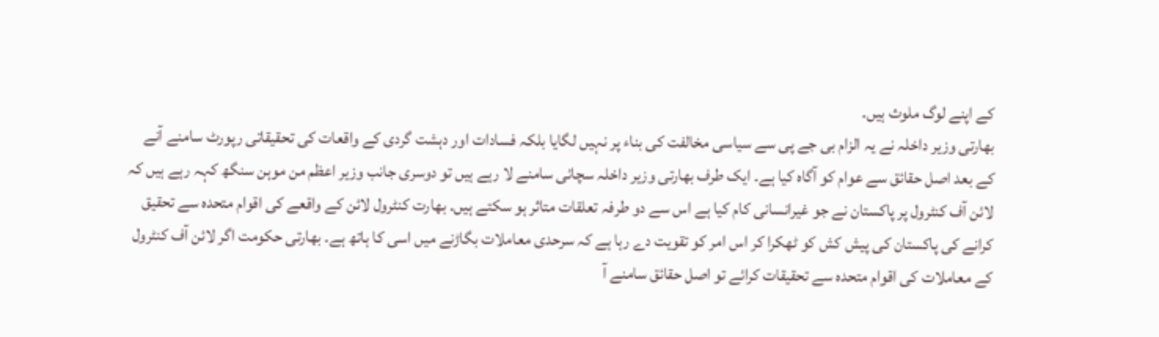کے اپنے لوگ ملوث ہیں۔
بھارتی وزیر داخلہ نے یہ الزام بی جے پی سے سیاسی مخالفت کی بناء پر نہیں لگایا بلکہ فسادات اور دہشت گردی کے واقعات کی تحقیقاتی رپورٹ سامنے آنے کے بعد اصل حقائق سے عوام کو آگاہ کیا ہے۔ ایک طرف بھارتی وزیر داخلہ سچائی سامنے لا رہے ہیں تو دوسری جانب وزیر اعظم من موہن سنگھ کہہ رہے ہیں کہ لائن آف کنٹرول پر پاکستان نے جو غیرانسانی کام کیا ہے اس سے دو طرفہ تعلقات متاثر ہو سکتے ہیں۔ بھارت کنٹرول لائن کے واقعے کی اقوام متحدہ سے تحقیق کرانے کی پاکستان کی پیش کش کو ٹھکرا کر اس امر کو تقویت دے رہا ہے کہ سرحدی معاملات بگاڑنے میں اسی کا ہاتھ ہے۔ بھارتی حکومت اگر لائن آف کنٹرول کے معاملات کی اقوام متحدہ سے تحقیقات کرائے تو اصل حقائق سامنے آ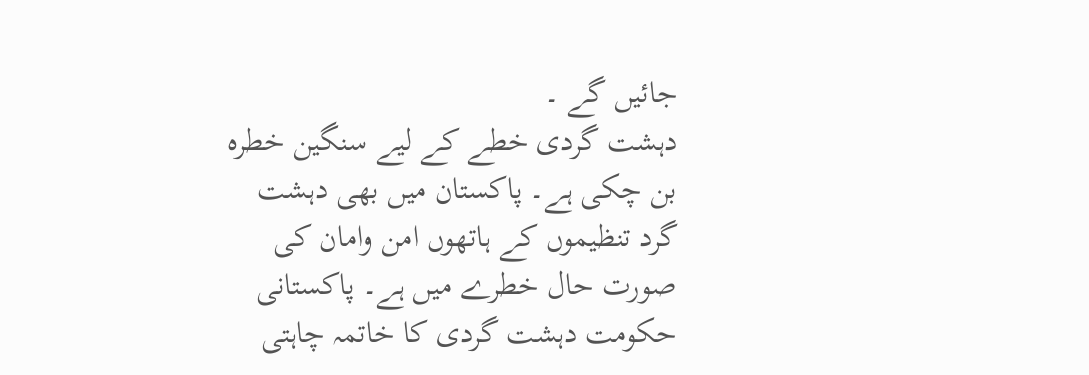جائیں گے ۔
دہشت گردی خطے کے لیے سنگین خطرہ بن چکی ہے۔ پاکستان میں بھی دہشت گرد تنظیموں کے ہاتھوں امن وامان کی صورت حال خطرے میں ہے۔ پاکستانی حکومت دہشت گردی کا خاتمہ چاہتی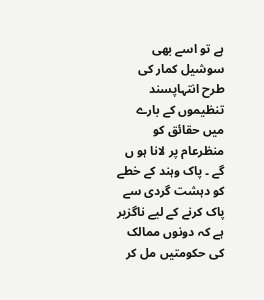ہے تو اسے بھی سوشیل کمار کی طرح انتہاپسند تنظیموں کے بارے میں حقائق کو منظرعام پر لانا ہو ں گے ۔ پاک وہند کے خطے کو دہشت گردی سے پاک کرنے کے لیے ناگزیر ہے کہ دونوں ممالک کی حکومتیں مل کر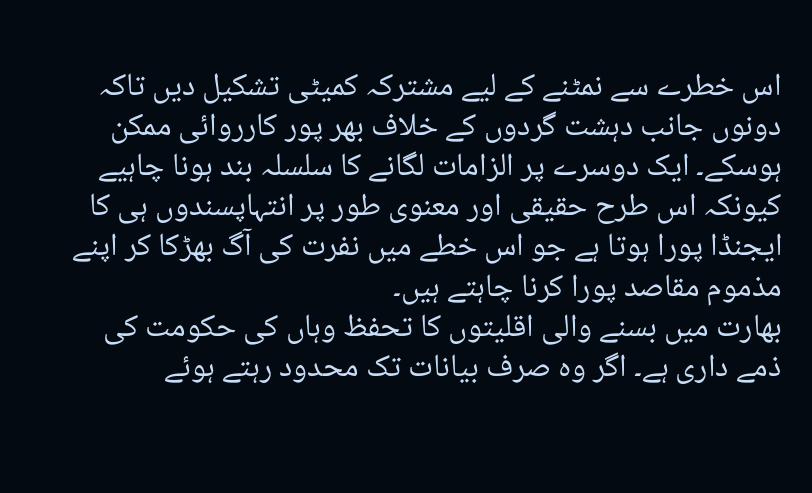اس خطرے سے نمٹنے کے لیے مشترکہ کمیٹی تشکیل دیں تاکہ دونوں جانب دہشت گردوں کے خلاف بھر پور کارروائی ممکن ہوسکے۔ ایک دوسرے پر الزامات لگانے کا سلسلہ بند ہونا چاہیے کیونکہ اس طرح حقیقی اور معنوی طور پر انتہاپسندوں ہی کا ایجنڈا پورا ہوتا ہے جو اس خطے میں نفرت کی آگ بھڑکا کر اپنے مذموم مقاصد پورا کرنا چاہتے ہیں۔
بھارت میں بسنے والی اقلیتوں کا تحفظ وہاں کی حکومت کی ذمے داری ہے۔ اگر وہ صرف بیانات تک محدود رہتے ہوئے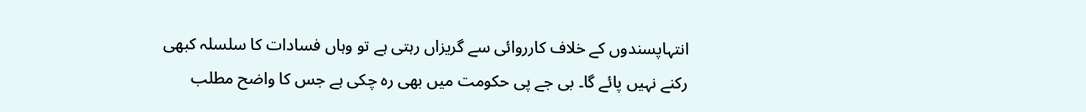انتہاپسندوں کے خلاف کارروائی سے گریزاں رہتی ہے تو وہاں فسادات کا سلسلہ کبھی رکنے نہیں پائے گا۔ بی جے پی حکومت میں بھی رہ چکی ہے جس کا واضح مطلب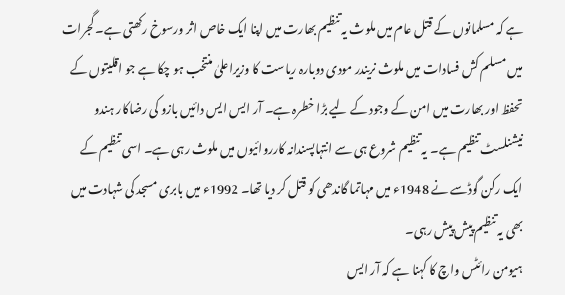ہے کہ مسلمانوں کے قتل عام میں ملوث یہ تنظیم بھارت میں اپنا ایک خاص اثر ورسوخ رکھتی ہے۔ گجرات میں مسلم کش فسادات میں ملوث نریندر مودی دوبارہ ریاست کا وزیراعلیٰ منتخب ہو چکا ہے جو اقلیتوں کے تحفظ اور بھارت میں امن کے وجود کے لیے بڑا خطرہ ہے۔ آر ایس ایس دائیں بازو کی رضاکار ہندو نیشنلسٹ تنظیم ہے۔ یہ تنظیم شروع ہی سے انتہاپسندانہ کارروائیوں میں ملوث رہی ہے۔ اسی تنظیم کے ایک رکن گوڈسے نے 1948ء میں مہاتما گاندھی کو قتل کر دیا تھا۔ 1992ء میں بابری مسجد کی شہادت میں بھی یہ تنظیم پیش پیش رہی۔
ہیومن رائٹس واچ کا کہنا ہے کہ آر ایس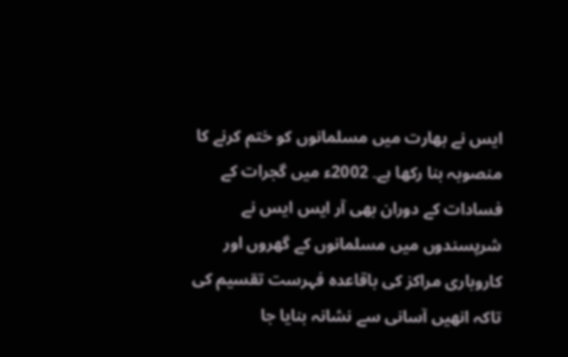ایس نے بھارت میں مسلمانوں کو ختم کرنے کا منصوبہ بنا رکھا ہے۔ 2002ء میں گجرات کے فسادات کے دوران بھی آر ایس ایس نے شرپسندوں میں مسلمانوں کے گھروں اور کاروباری مراکز کی باقاعدہ فہرست تقسیم کی تاکہ انھیں آسانی سے نشانہ بنایا جا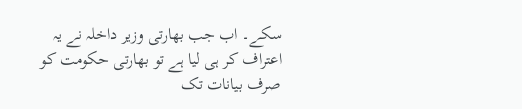سکے۔ اب جب بھارتی وزیر داخلہ نے یہ اعتراف کر ہی لیا ہے تو بھارتی حکومت کو صرف بیانات تک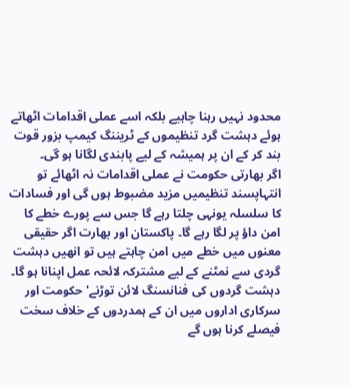محدود نہیں رہنا چاہیے بلکہ اسے عملی اقدامات اٹھاتے ہوئے دہشت گرد تنظیموں کے ٹریننگ کیمپ بزور قوت بند کر کے ان پر ہمیشہ کے لیے پابندی لگانا ہو گی۔
اگر بھارتی حکومت نے عملی اقدامات نہ اٹھائے تو انتہاپسند تنظیمیں مزید مضبوط ہوں گی اور فسادات کا سلسلہ یونہی چلتا رہے گا جس سے پورے خطے کا امن داؤ پر لگا رہے گا۔ پاکستان اور بھارت اگر حقیقی معنوں میں خطے میں امن چاہتے ہیں تو انھیں دہشت گردی سے نمٹنے کے لیے مشترکہ لائحہ عمل اپنانا ہو گا۔ دہشت گردوں کی فنانسنگ لائن توڑنے' حکومت اور سرکاری اداروں میں ان کے ہمدردوں کے خلاف سخت فیصلے کرنا ہوں گے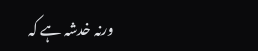ورنہ خدشہ ہے کہ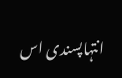انتہاپسندی اس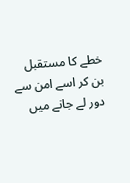خطے کا مستقبل بن کر اسے امن سے دور لے جانے میں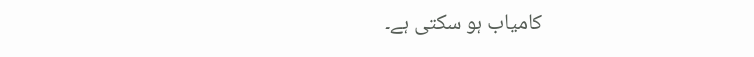کامیاب ہو سکتی ہے۔